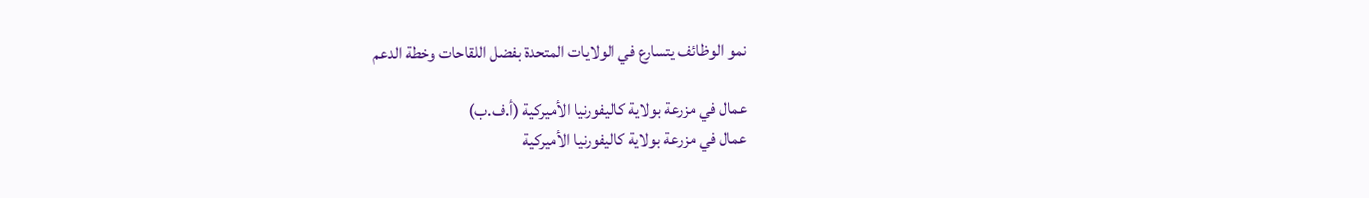نمو الوظائف يتسارع في الولايات المتحدة بفضل اللقاحات وخطة الدعم

عمال في مزرعة بولاية كاليفورنيا الأميركية (أ.ف.ب)
عمال في مزرعة بولاية كاليفورنيا الأميركية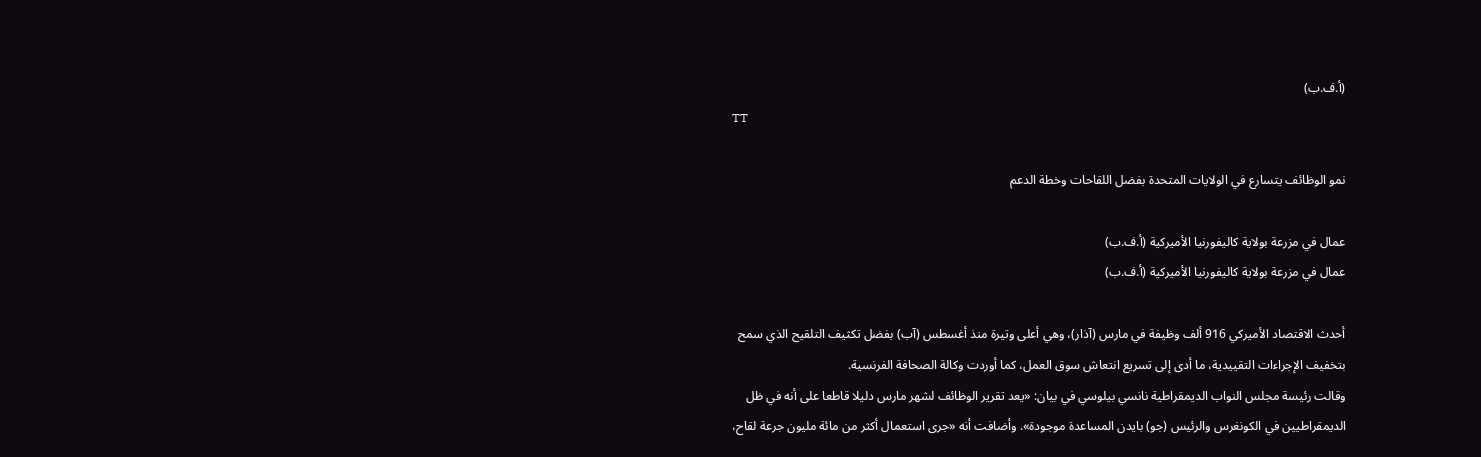(أ.ف.ب)
TT

نمو الوظائف يتسارع في الولايات المتحدة بفضل اللقاحات وخطة الدعم

عمال في مزرعة بولاية كاليفورنيا الأميركية (أ.ف.ب)
عمال في مزرعة بولاية كاليفورنيا الأميركية (أ.ف.ب)

أحدث الاقتصاد الأميركي 916 ألف وظيفة في مارس (آذار)، وهي أعلى وتيرة منذ أغسطس (آب) بفضل تكثيف التلقيح الذي سمح بتخفيف الإجراءات التقييدية، ما أدى إلى تسريع انتعاش سوق العمل، كما أوردت وكالة الصحافة الفرنسية.
وقالت رئيسة مجلس النواب الديمقراطية نانسي بيلوسي في بيان: «يعد تقرير الوظائف لشهر مارس دليلا قاطعا على أنه في ظل الديمقراطيين في الكونغرس والرئيس (جو) بايدن المساعدة موجودة». وأضافت أنه «جرى استعمال أكثر من مائة مليون جرعة لقاح،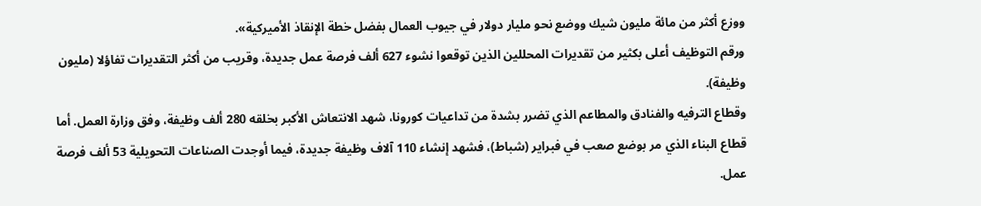ووزع أكثر من مائة مليون شيك ووضع نحو مليار دولار في جيوب العمال بفضل خطة الإنقاذ الأميركية».
ورقم التوظيف أعلى بكثير من تقديرات المحللين الذين توقعوا نشوء 627 ألف فرصة عمل جديدة، وقريب من أكثر التقديرات تفاؤلا (مليون وظيفة).
وقطاع الترفيه والفنادق والمطاعم الذي تضرر بشدة من تداعيات كورونا، شهد الانتعاش الأكبر بخلقه 280 ألف وظيفة، وفق وزارة العمل. أما قطاع البناء الذي مر بوضع صعب في فبراير (شباط)، فشهد إنشاء 110 آلاف وظيفة جديدة، فيما أوجدت الصناعات التحويلية 53 ألف فرصة عمل.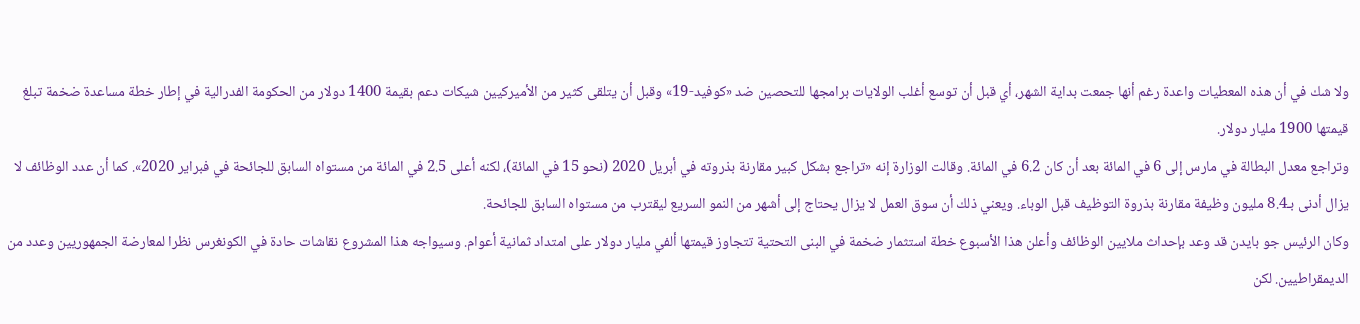ولا شك في أن هذه المعطيات واعدة رغم أنها جمعت بداية الشهر، أي قبل أن توسع أغلب الولايات برامجها للتحصين ضد «كوفيد-19» وقبل أن يتلقى كثير من الأميركيين شيكات دعم بقيمة 1400 دولار من الحكومة الفدرالية في إطار خطة مساعدة ضخمة تبلغ قيمتها 1900 مليار دولار.
وتراجع معدل البطالة في مارس إلى 6 في المائة بعد أن كان 6.2 في المائة. وقالت الوزارة إنه «تراجع بشكل كبير مقارنة بذروته في أبريل 2020 (نحو 15 في المائة)، لكنه أعلى 2.5 في المائة من مستواه السابق للجائحة في فبراير 2020». كما أن عدد الوظائف لا يزال أدنى بـ8.4 مليون وظيفة مقارنة بذروة التوظيف قبل الوباء. ويعني ذلك أن سوق العمل لا يزال يحتاج إلى أشهر من النمو السريع ليقترب من مستواه السابق للجائحة.
وكان الرئيس جو بايدن قد وعد بإحداث ملايين الوظائف وأعلن هذا الأسبوع خطة استثمار ضخمة في البنى التحتية تتجاوز قيمتها ألفي مليار دولار على امتداد ثمانية أعوام. وسيواجه هذا المشروع نقاشات حادة في الكونغرس نظرا لمعارضة الجمهوريين وعدد من الديمقراطيين. لكن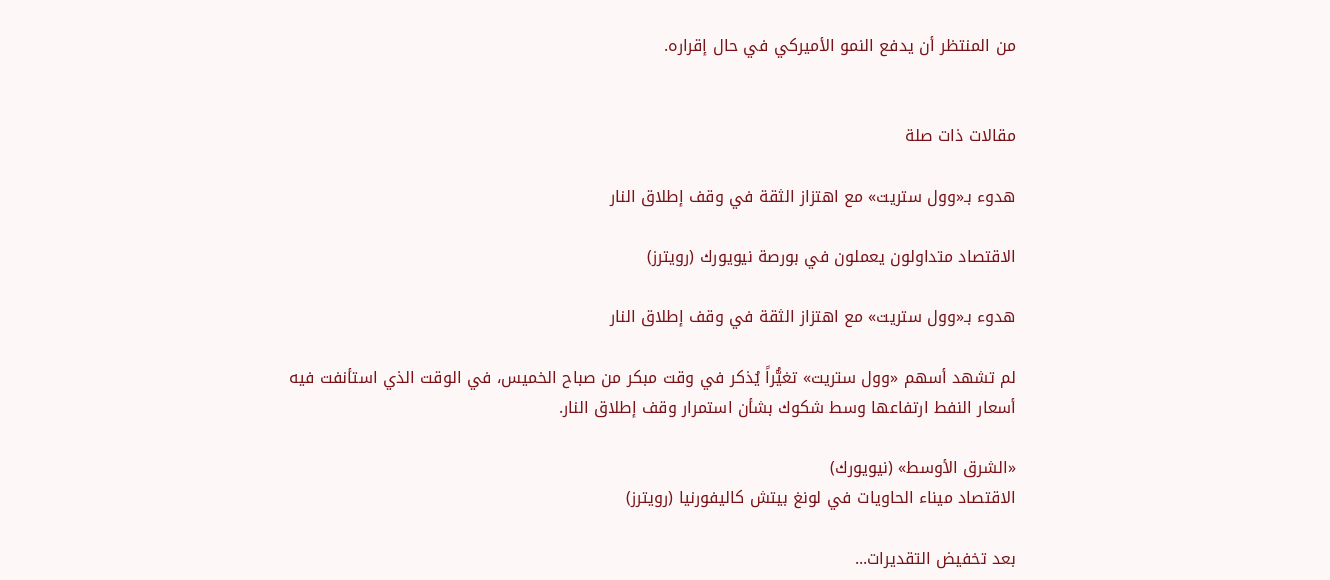من المنتظر أن يدفع النمو الأميركي في حال إقراره.


مقالات ذات صلة

هدوء بـ«وول ستريت» مع اهتزاز الثقة في وقف إطلاق النار

الاقتصاد متداولون يعملون في بورصة نيويورك (رويترز)

هدوء بـ«وول ستريت» مع اهتزاز الثقة في وقف إطلاق النار

لم تشهد أسهم «وول ستريت» تغيُّراً يُذكر في وقت مبكر من صباح الخميس، في الوقت الذي استأنفت فيه أسعار النفط ارتفاعها وسط شكوك بشأن استمرار وقف إطلاق النار.

«الشرق الأوسط» (نيويورك)
الاقتصاد ميناء الحاويات في لونغ بيتش كاليفورنيا (رويترز)

بعد تخفيض التقديرات...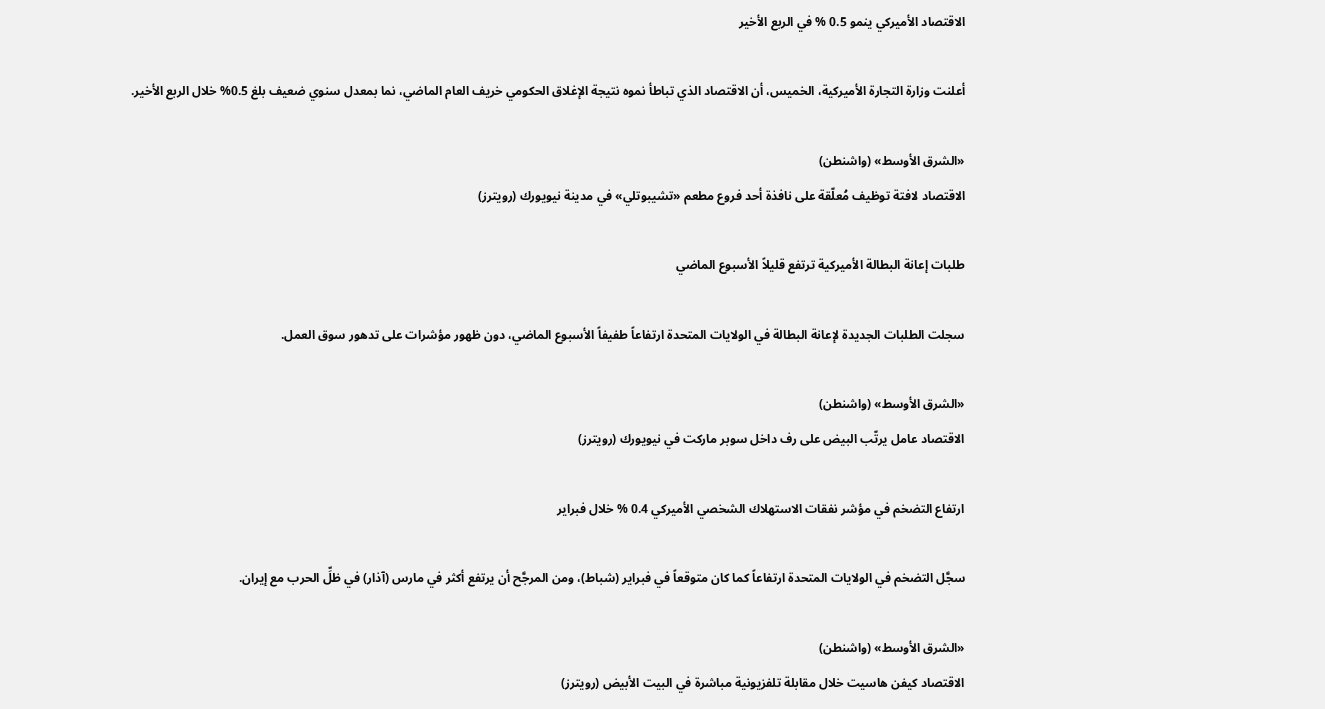الاقتصاد الأميركي ينمو 0.5 % في الربع الأخير

أعلنت وزارة التجارة الأميركية، الخميس، أن الاقتصاد الذي تباطأ نموه نتيجة الإغلاق الحكومي خريف العام الماضي، نما بمعدل سنوي ضعيف بلغ 0.5% خلال الربع الأخير.

«الشرق الأوسط» (واشنطن)
الاقتصاد لافتة توظيف مُعلّقة على نافذة أحد فروع مطعم «تشيبوتلي» في مدينة نيويورك (رويترز)

طلبات إعانة البطالة الأميركية ترتفع قليلاً الأسبوع الماضي

سجلت الطلبات الجديدة لإعانة البطالة في الولايات المتحدة ارتفاعاً طفيفاً الأسبوع الماضي، دون ظهور مؤشرات على تدهور سوق العمل.

«الشرق الأوسط» (واشنطن)
الاقتصاد عامل يرتّب البيض على رف داخل سوبر ماركت في نيويورك (رويترز)

ارتفاع التضخم في مؤشر نفقات الاستهلاك الشخصي الأميركي 0.4 % خلال فبراير

سجَّل التضخم في الولايات المتحدة ارتفاعاً كما كان متوقعاً في فبراير (شباط)، ومن المرجَّح أن يرتفع أكثر في مارس (آذار) في ظلِّ الحرب مع إيران.

«الشرق الأوسط» (واشنطن)
الاقتصاد كيفن هاسيت خلال مقابلة تلفزيونية مباشرة في البيت الأبيض (رويترز)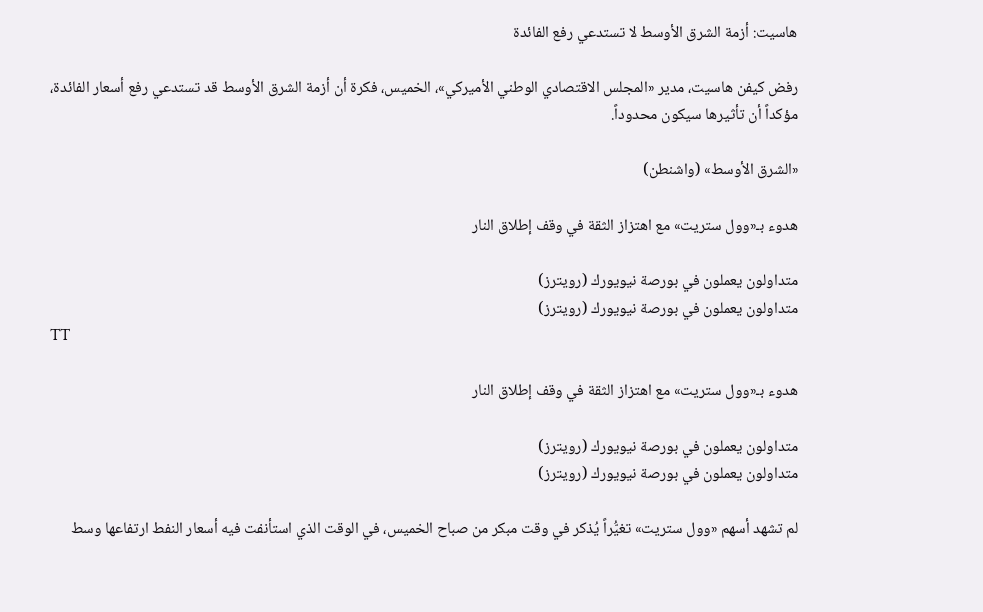هاسيت: أزمة الشرق الأوسط لا تستدعي رفع الفائدة

رفض كيفن هاسيت، مدير «المجلس الاقتصادي الوطني الأميركي»، الخميس، فكرة أن أزمة الشرق الأوسط قد تستدعي رفع أسعار الفائدة، مؤكداً أن تأثيرها سيكون محدوداً.

«الشرق الأوسط» (واشنطن)

هدوء بـ«وول ستريت» مع اهتزاز الثقة في وقف إطلاق النار

متداولون يعملون في بورصة نيويورك (رويترز)
متداولون يعملون في بورصة نيويورك (رويترز)
TT

هدوء بـ«وول ستريت» مع اهتزاز الثقة في وقف إطلاق النار

متداولون يعملون في بورصة نيويورك (رويترز)
متداولون يعملون في بورصة نيويورك (رويترز)

لم تشهد أسهم «وول ستريت» تغيُّراً يُذكر في وقت مبكر من صباح الخميس، في الوقت الذي استأنفت فيه أسعار النفط ارتفاعها وسط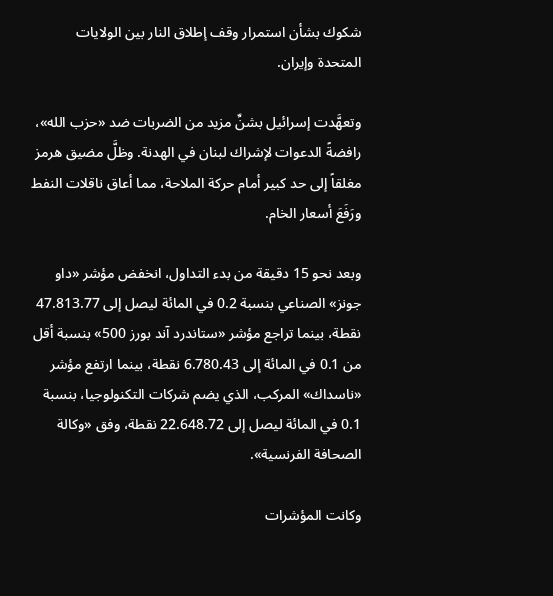شكوك بشأن استمرار وقف إطلاق النار بين الولايات المتحدة وإيران.

وتعهَّدت إسرائيل بشنِّ مزيد من الضربات ضد «حزب الله»، رافضةً الدعوات لإشراك لبنان في الهدنة. وظلَّ مضيق هرمز مغلقاً إلى حد كبير أمام حركة الملاحة، مما أعاق ناقلات النفط ورَفَعَ أسعار الخام.

وبعد نحو 15 دقيقة من بدء التداول، انخفض مؤشر «داو جونز» الصناعي بنسبة 0.2 في المائة ليصل إلى 47.813.77 نقطة، بينما تراجع مؤشر «ستاندرد آند بورز 500» بنسبة أقل من 0.1 في المائة إلى 6.780.43 نقطة، بينما ارتفع مؤشر «ناسداك» المركب، الذي يضم شركات التكنولوجيا، بنسبة 0.1 في المائة ليصل إلى 22.648.72 نقطة، وفق «وكالة الصحافة الفرنسية».

وكانت المؤشرات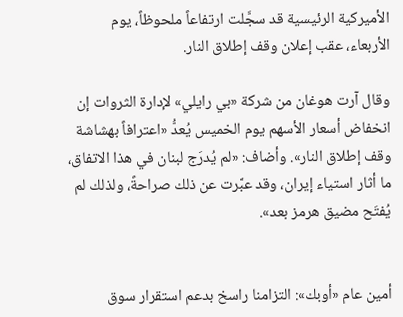الأميركية الرئيسية قد سجَّلت ارتفاعاً ملحوظاً، يوم الأربعاء، عقب إعلان وقف إطلاق النار.

وقال آرت هوغان من شركة «بي رايلي» لإدارة الثروات إن انخفاض أسعار الأسهم يوم الخميس يُعدُّ «اعترافاً بهشاشة وقف إطلاق النار». وأضاف: «لم يُدرَج لبنان في هذا الاتفاق، ما أثار استياء إيران، وقد عبَّرت عن ذلك صراحةً، ولذلك لم يُفتَح مضيق هرمز بعد».


أمين عام «أوبك»: التزامنا راسخ بدعم استقرار سوق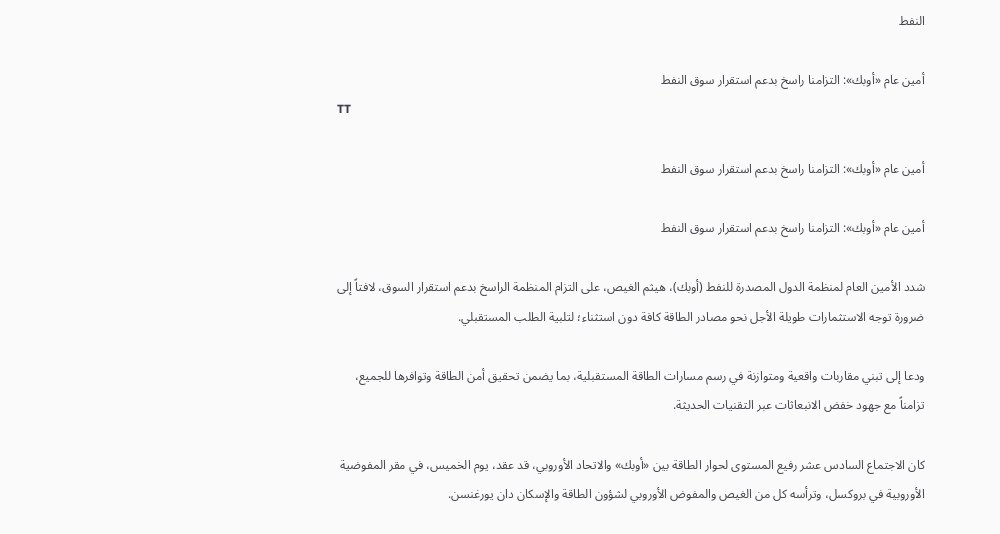النفط

أمين عام «أوبك»: التزامنا راسخ بدعم استقرار سوق النفط
TT

أمين عام «أوبك»: التزامنا راسخ بدعم استقرار سوق النفط

أمين عام «أوبك»: التزامنا راسخ بدعم استقرار سوق النفط

شدد الأمين العام لمنظمة الدول المصدرة للنفط (أوبك)، هيثم الغيص، على التزام المنظمة الراسخ بدعم استقرار السوق، لافتاً إلى ضرورة توجه الاستثمارات طويلة الأجل نحو مصادر الطاقة كافة دون استثناء؛ لتلبية الطلب المستقبلي.

ودعا إلى تبني مقاربات واقعية ومتوازنة في رسم مسارات الطاقة المستقبلية، بما يضمن تحقيق أمن الطاقة وتوافرها للجميع، تزامناً مع جهود خفض الانبعاثات عبر التقنيات الحديثة.

كان الاجتماع السادس عشر رفيع المستوى لحوار الطاقة بين «أوبك» والاتحاد الأوروبي، قد عقد، يوم الخميس، في مقر المفوضية الأوروبية في بروكسل، وترأسه كل من الغيص والمفوض الأوروبي لشؤون الطاقة والإسكان دان يورغنسن.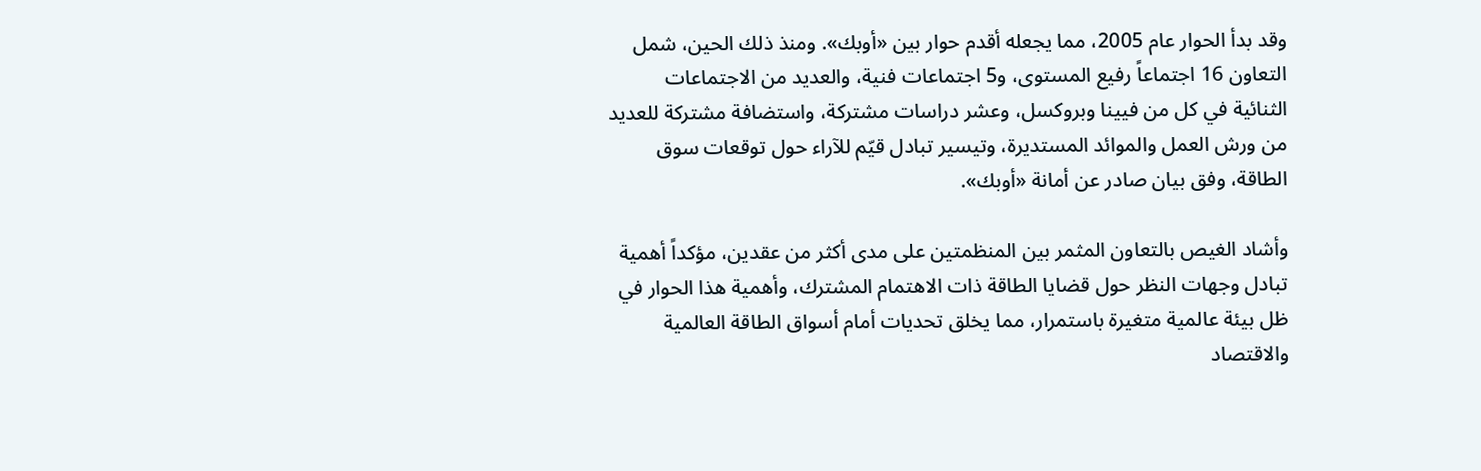وقد بدأ الحوار عام 2005، مما يجعله أقدم حوار بين «أوبك». ومنذ ذلك الحين، شمل التعاون 16 اجتماعاً رفيع المستوى، و5 اجتماعات فنية، والعديد من الاجتماعات الثنائية في كل من فيينا وبروكسل، وعشر دراسات مشتركة، واستضافة مشتركة للعديد من ورش العمل والموائد المستديرة، وتيسير تبادل قيّم للآراء حول توقعات سوق الطاقة، وفق بيان صادر عن أمانة «أوبك».

وأشاد الغيص بالتعاون المثمر بين المنظمتين على مدى أكثر من عقدين، مؤكداً أهمية تبادل وجهات النظر حول قضايا الطاقة ذات الاهتمام المشترك، وأهمية هذا الحوار في ظل بيئة عالمية متغيرة باستمرار، مما يخلق تحديات أمام أسواق الطاقة العالمية والاقتصاد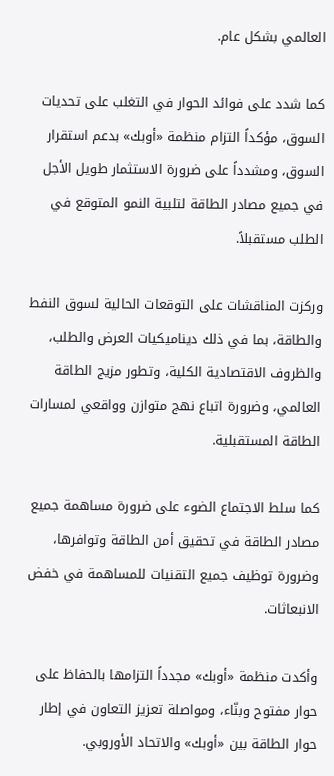العالمي بشكل عام.

كما شدد على فوائد الحوار في التغلب على تحديات السوق، مؤكداً التزام منظمة «أوبك» بدعم استقرار السوق، ومشدداً على ضرورة الاستثمار طويل الأجل في جميع مصادر الطاقة لتلبية النمو المتوقع في الطلب مستقبلاً.

وركزت المناقشات على التوقعات الحالية لسوق النفط والطاقة، بما في ذلك ديناميكيات العرض والطلب، والظروف الاقتصادية الكلية، وتطور مزيج الطاقة العالمي، وضرورة اتباع نهج متوازن وواقعي لمسارات الطاقة المستقبلية.

كما سلط الاجتماع الضوء على ضرورة مساهمة جميع مصادر الطاقة في تحقيق أمن الطاقة وتوافرها، وضرورة توظيف جميع التقنيات للمساهمة في خفض الانبعاثات.

وأكدت منظمة «أوبك» مجدداً التزامها بالحفاظ على حوار مفتوح وبنّاء، ومواصلة تعزيز التعاون في إطار حوار الطاقة بين «أوبك» والاتحاد الأوروبي.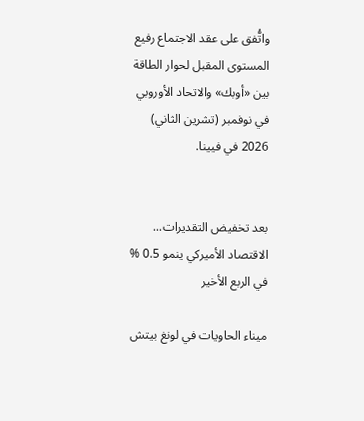واتُّفق على عقد الاجتماع رفيع المستوى المقبل لحوار الطاقة بين «أوبك» والاتحاد الأوروبي في نوفمبر (تشرين الثاني) 2026 في فيينا.


بعد تخفيض التقديرات... الاقتصاد الأميركي ينمو 0.5 % في الربع الأخير

ميناء الحاويات في لونغ بيتش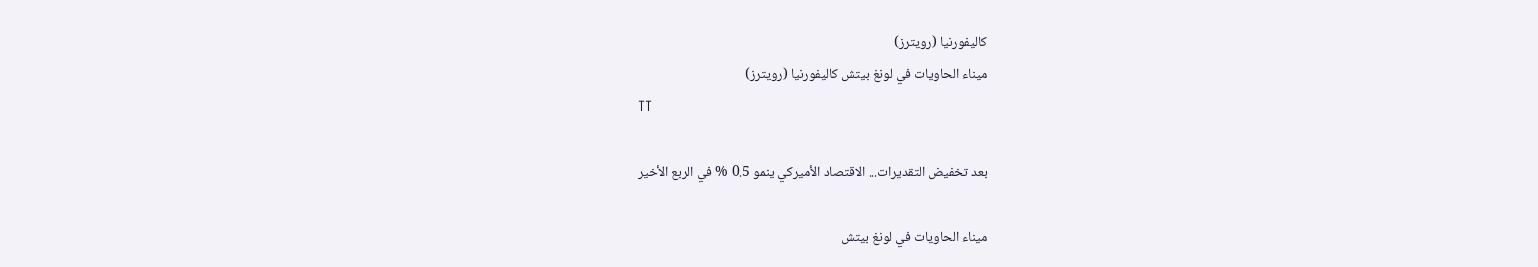كاليفورنيا (رويترز)
ميناء الحاويات في لونغ بيتش كاليفورنيا (رويترز)
TT

بعد تخفيض التقديرات... الاقتصاد الأميركي ينمو 0.5 % في الربع الأخير

ميناء الحاويات في لونغ بيتش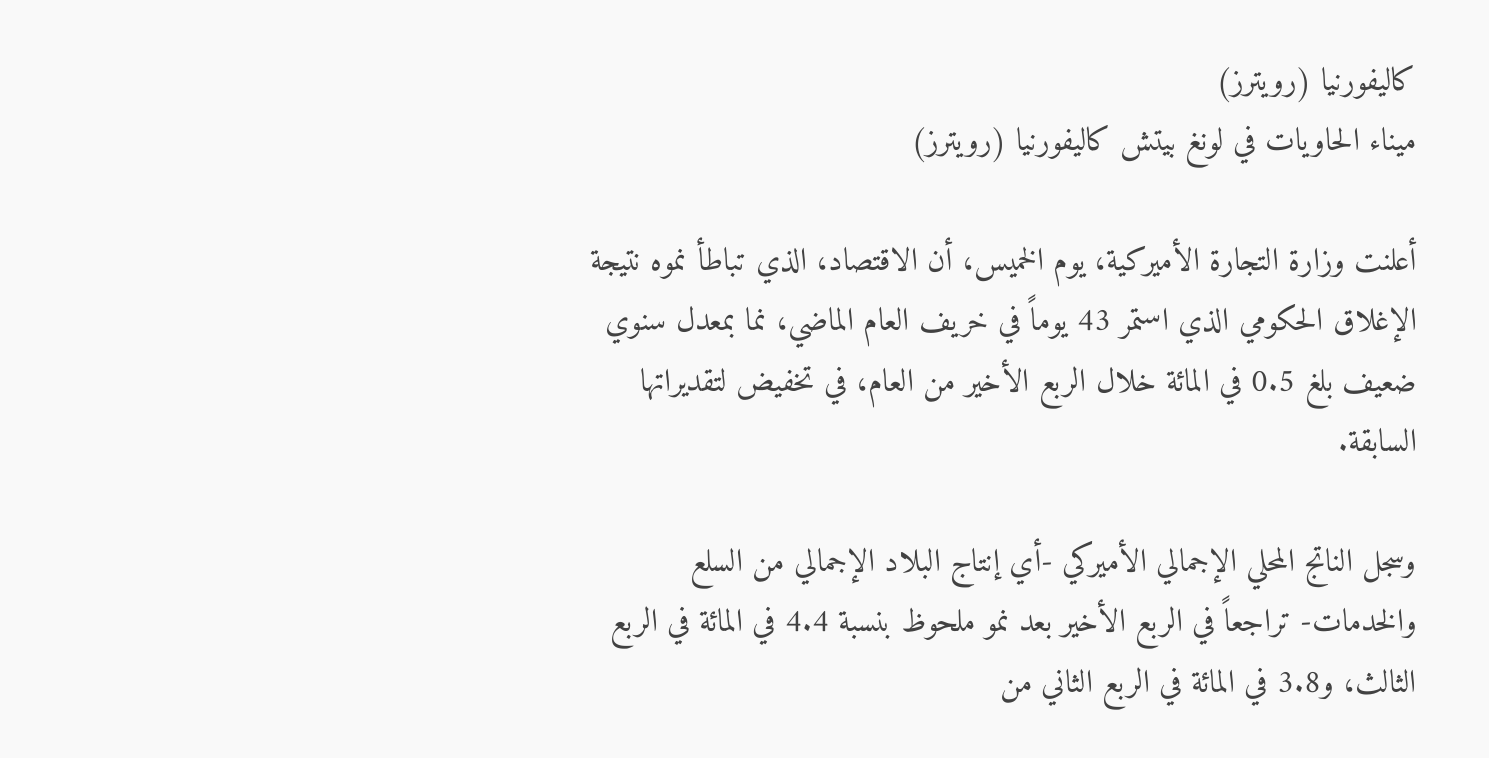كاليفورنيا (رويترز)
ميناء الحاويات في لونغ بيتش كاليفورنيا (رويترز)

أعلنت وزارة التجارة الأميركية، يوم الخميس، أن الاقتصاد، الذي تباطأ نموه نتيجة الإغلاق الحكومي الذي استمر 43 يوماً في خريف العام الماضي، نما بمعدل سنوي ضعيف بلغ 0.5 في المائة خلال الربع الأخير من العام، في تخفيض لتقديراتها السابقة.

وسجل الناتج المحلي الإجمالي الأميركي -أي إنتاج البلاد الإجمالي من السلع والخدمات- تراجعاً في الربع الأخير بعد نمو ملحوظ بنسبة 4.4 في المائة في الربع الثالث، و3.8 في المائة في الربع الثاني من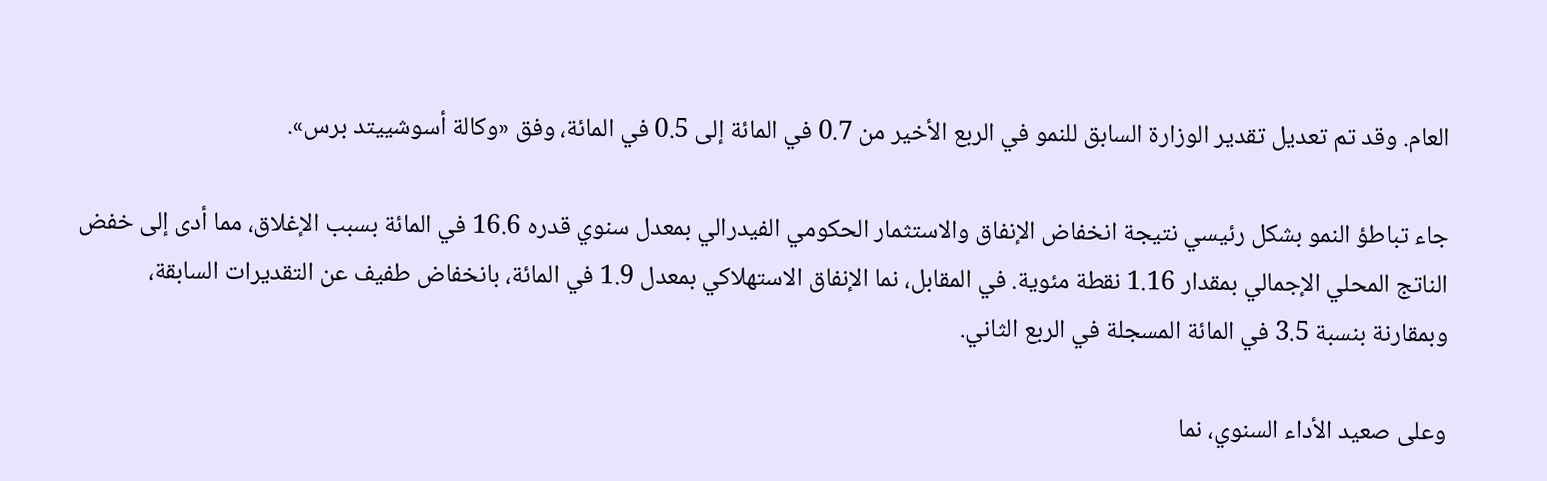العام. وقد تم تعديل تقدير الوزارة السابق للنمو في الربع الأخير من 0.7 في المائة إلى 0.5 في المائة، وفق «وكالة أسوشييتد برس».

جاء تباطؤ النمو بشكل رئيسي نتيجة انخفاض الإنفاق والاستثمار الحكومي الفيدرالي بمعدل سنوي قدره 16.6 في المائة بسبب الإغلاق، مما أدى إلى خفض الناتج المحلي الإجمالي بمقدار 1.16 نقطة مئوية. في المقابل، نما الإنفاق الاستهلاكي بمعدل 1.9 في المائة، بانخفاض طفيف عن التقديرات السابقة، وبمقارنة بنسبة 3.5 في المائة المسجلة في الربع الثاني.

وعلى صعيد الأداء السنوي، نما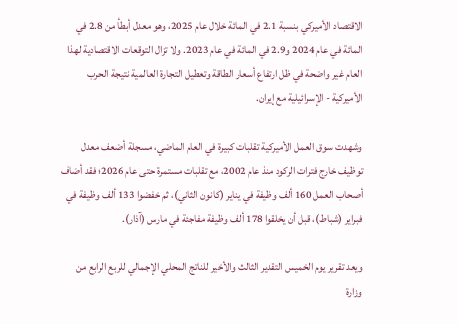الاقتصاد الأميركي بنسبة 2.1 في المائة خلال عام 2025، وهو معدل أبطأ من 2.8 في المائة في عام 2024 و2.9 في المائة في عام 2023. ولا تزال التوقعات الاقتصادية لهذا العام غير واضحة في ظل ارتفاع أسعار الطاقة وتعطيل التجارة العالمية نتيجة الحرب الأميركية - الإسرائيلية مع إيران.

وشهدت سوق العمل الأميركية تقلبات كبيرة في العام الماضي، مسجلة أضعف معدل توظيف خارج فترات الركود منذ عام 2002، مع تقلبات مستمرة حتى عام 2026؛ فقد أضاف أصحاب العمل 160 ألف وظيفة في يناير (كانون الثاني)، ثم خفضوا 133 ألف وظيفة في فبراير (شباط)، قبل أن يخلقوا 178 ألف وظيفة مفاجئة في مارس (آذار).

ويعد تقرير يوم الخميس التقدير الثالث والأخير للناتج المحلي الإجمالي للربع الرابع من وزارة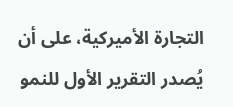التجارة الأميركية، على أن يُصدر التقرير الأول للنمو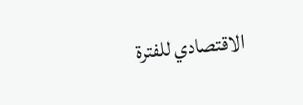الاقتصادي للفترة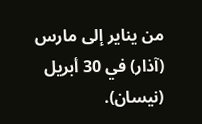من يناير إلى مارس (آذار) في 30 أبريل (نيسان).